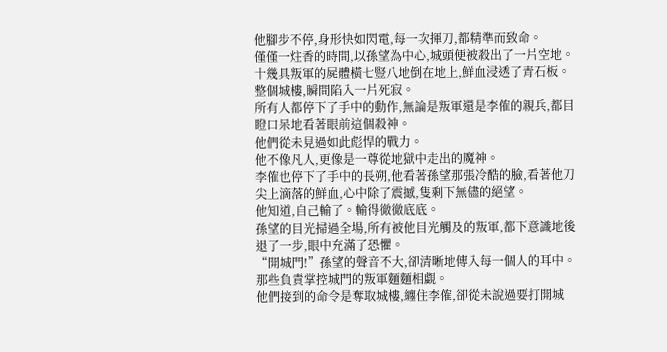他腳步不停,身形快如閃電,每一次揮刀,都精準而致命。
僅僅一炷香的時間,以孫望為中心,城頭便被殺出了一片空地。
十幾具叛軍的屍體橫七豎八地倒在地上,鮮血浸透了青石板。
整個城樓,瞬間陷入一片死寂。
所有人都停下了手中的動作,無論是叛軍還是李傕的親兵,都目瞪口呆地看著眼前這個殺神。
他們從未見過如此彪悍的戰力。
他不像凡人,更像是一尊從地獄中走出的魔神。
李傕也停下了手中的長朔,他看著孫望那張冷酷的臉,看著他刀尖上滴落的鮮血,心中除了震撼,隻剩下無儘的絕望。
他知道,自己輸了。輸得徹徹底底。
孫望的目光掃過全場,所有被他目光觸及的叛軍,都下意識地後退了一步,眼中充滿了恐懼。
“開城門!”孫望的聲音不大,卻清晰地傳入每一個人的耳中。
那些負責掌控城門的叛軍麵麵相覷。
他們接到的命令是奪取城樓,纏住李傕,卻從未說過要打開城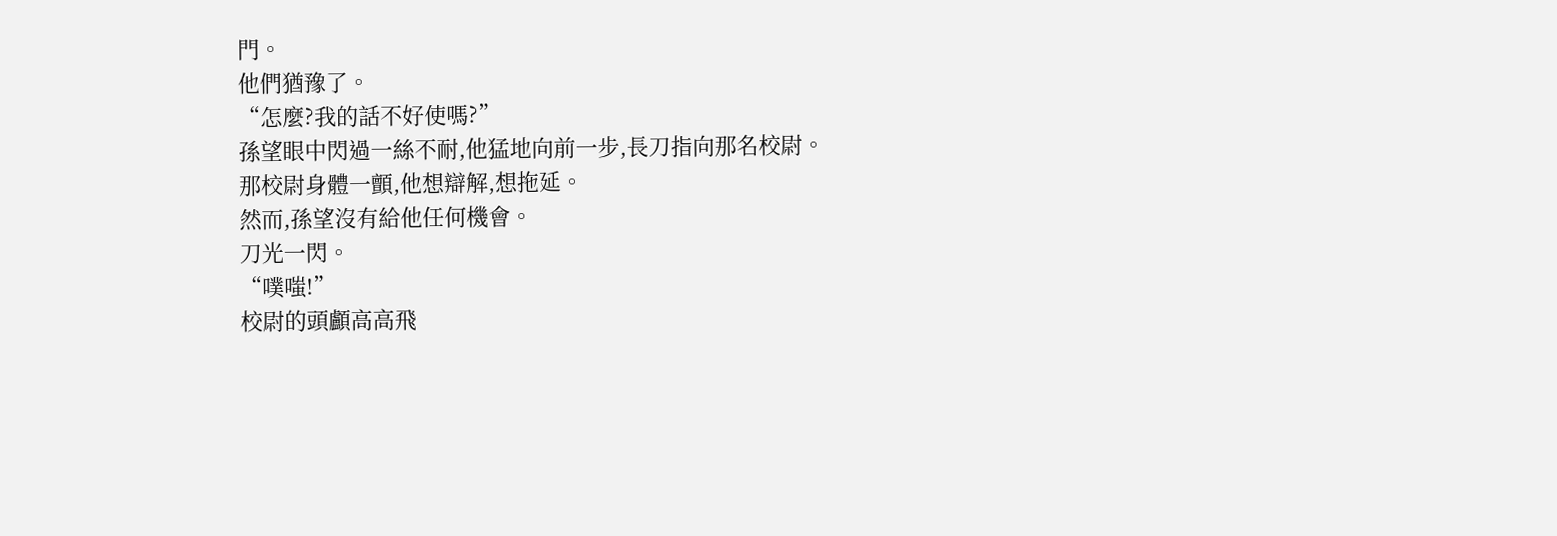門。
他們猶豫了。
“怎麼?我的話不好使嗎?”
孫望眼中閃過一絲不耐,他猛地向前一步,長刀指向那名校尉。
那校尉身體一顫,他想辯解,想拖延。
然而,孫望沒有給他任何機會。
刀光一閃。
“噗嗤!”
校尉的頭顱高高飛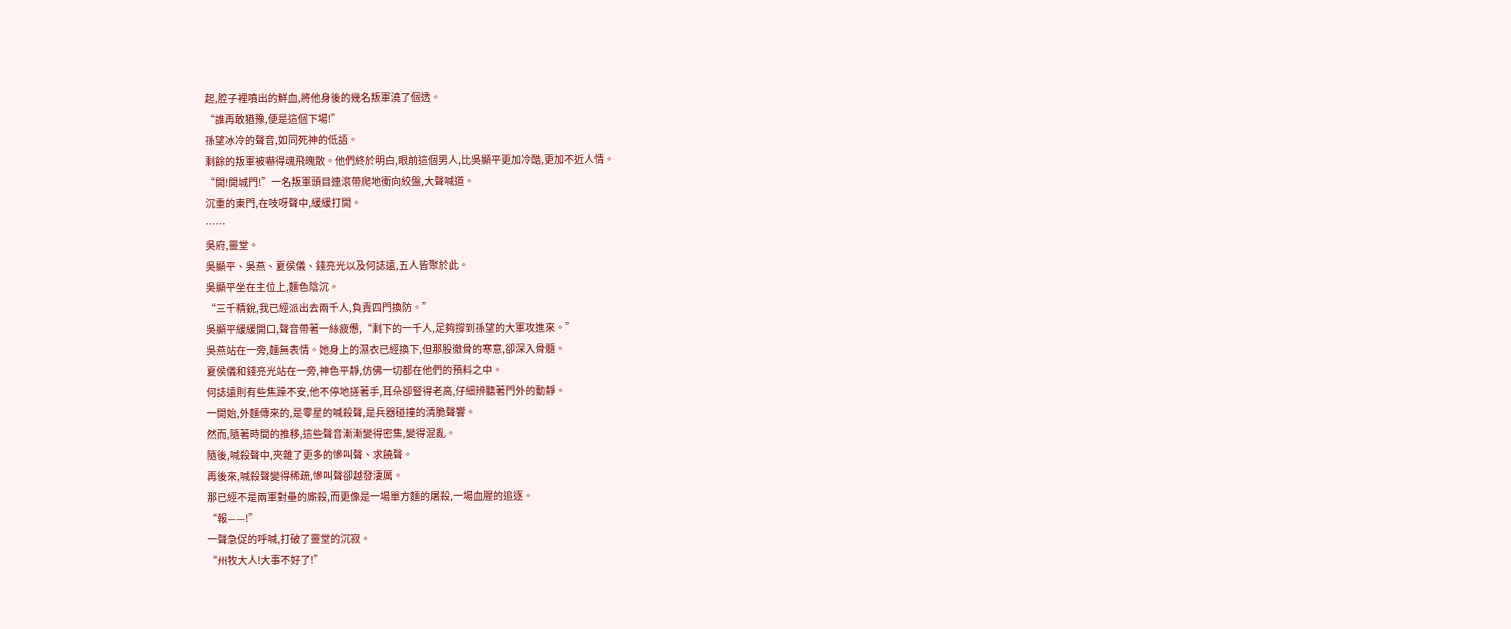起,腔子裡噴出的鮮血,將他身後的幾名叛軍澆了個透。
“誰再敢猶豫,便是這個下場!”
孫望冰冷的聲音,如同死神的低語。
剩餘的叛軍被嚇得魂飛魄散。他們終於明白,眼前這個男人,比吳顯平更加冷酷,更加不近人情。
“開!開城門!”一名叛軍頭目連滾帶爬地衝向絞盤,大聲喊道。
沉重的東門,在吱呀聲中,緩緩打開。
……
吳府,靈堂。
吳顯平、吳燕、夏侯儀、錢亮光以及何誌遠,五人皆聚於此。
吳顯平坐在主位上,麵色陰沉。
“三千精銳,我已經派出去兩千人,負責四門換防。”
吳顯平緩緩開口,聲音帶著一絲疲憊,“剩下的一千人,足夠撐到孫望的大軍攻進來。”
吳燕站在一旁,麵無表情。她身上的濕衣已經換下,但那股徹骨的寒意,卻深入骨髓。
夏侯儀和錢亮光站在一旁,神色平靜,仿佛一切都在他們的預料之中。
何誌遠則有些焦躁不安,他不停地搓著手,耳朵卻豎得老高,仔細辨聽著門外的動靜。
一開始,外麵傳來的,是零星的喊殺聲,是兵器碰撞的清脆聲響。
然而,隨著時間的推移,這些聲音漸漸變得密集,變得混亂。
隨後,喊殺聲中,夾雜了更多的慘叫聲、求饒聲。
再後來,喊殺聲變得稀疏,慘叫聲卻越發淒厲。
那已經不是兩軍對壘的廝殺,而更像是一場單方麵的屠殺,一場血腥的追逐。
“報——!”
一聲急促的呼喊,打破了靈堂的沉寂。
“州牧大人!大事不好了!”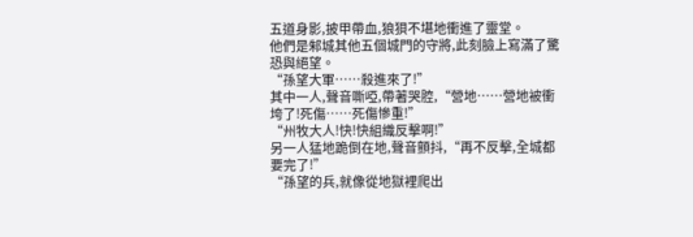五道身影,披甲帶血,狼狽不堪地衝進了靈堂。
他們是邾城其他五個城門的守將,此刻臉上寫滿了驚恐與絕望。
“孫望大軍……殺進來了!”
其中一人,聲音嘶啞,帶著哭腔,“營地……營地被衝垮了!死傷……死傷慘重!”
“州牧大人!快!快組織反擊啊!”
另一人猛地跪倒在地,聲音顫抖,“再不反擊,全城都要完了!”
“孫望的兵,就像從地獄裡爬出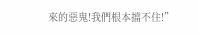來的惡鬼!我們根本擋不住!”